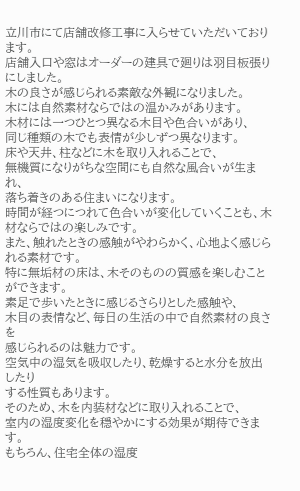立川市にて店舗改修工事に入らせていただいております。
店舗入口や窓はオーダーの建具で廻りは羽目板張りにしました。
木の良さが感じられる素敵な外観になりました。
木には自然素材ならではの温かみがあります。
木材には一つひとつ異なる木目や色合いがあり、
同じ種類の木でも表情が少しずつ異なります。
床や天井、柱などに木を取り入れることで、
無機質になりがちな空間にも自然な風合いが生まれ、
落ち着きのある住まいになります。
時間が経つにつれて色合いが変化していくことも、木材ならではの楽しみです。
また、触れたときの感触がやわらかく、心地よく感じられる素材です。
特に無垢材の床は、木そのものの質感を楽しむことができます。
素足で歩いたときに感じるさらりとした感触や、
木目の表情など、毎日の生活の中で自然素材の良さを
感じられるのは魅力です。
空気中の湿気を吸収したり、乾燥すると水分を放出したり
する性質もあります。
そのため、木を内装材などに取り入れることで、
室内の湿度変化を穏やかにする効果が期待できます。
もちろん、住宅全体の湿度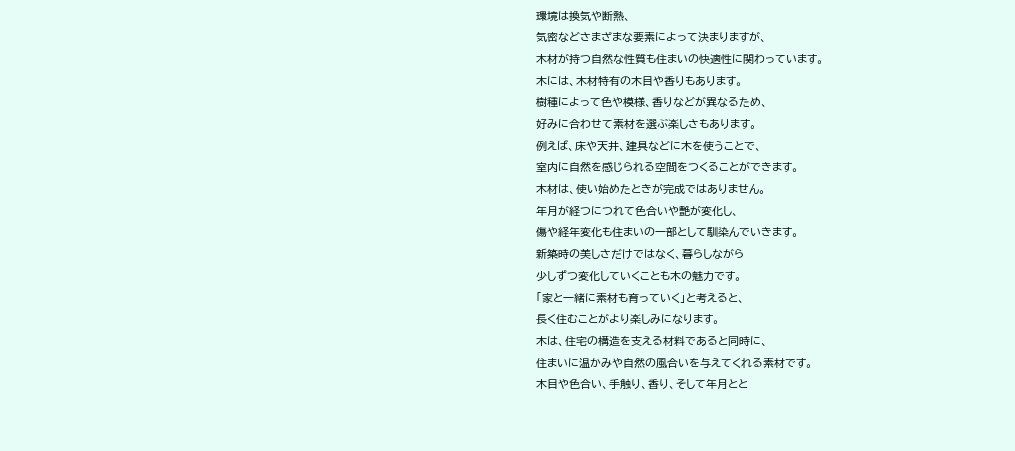環境は換気や断熱、
気密などさまざまな要素によって決まりますが、
木材が持つ自然な性質も住まいの快適性に関わっています。
木には、木材特有の木目や香りもあります。
樹種によって色や模様、香りなどが異なるため、
好みに合わせて素材を選ぶ楽しさもあります。
例えば、床や天井、建具などに木を使うことで、
室内に自然を感じられる空間をつくることができます。
木材は、使い始めたときが完成ではありません。
年月が経つにつれて色合いや艶が変化し、
傷や経年変化も住まいの一部として馴染んでいきます。
新築時の美しさだけではなく、暮らしながら
少しずつ変化していくことも木の魅力です。
「家と一緒に素材も育っていく」と考えると、
長く住むことがより楽しみになります。
木は、住宅の構造を支える材料であると同時に、
住まいに温かみや自然の風合いを与えてくれる素材です。
木目や色合い、手触り、香り、そして年月とと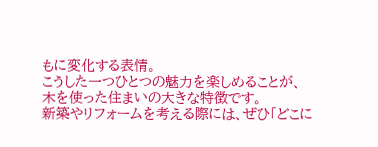もに変化する表情。
こうした一つひとつの魅力を楽しめることが、
木を使った住まいの大きな特徴です。
新築やリフォームを考える際には、ぜひ「どこに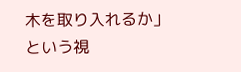木を取り入れるか」
という視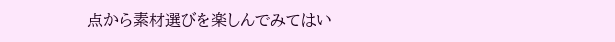点から素材選びを楽しんでみてはい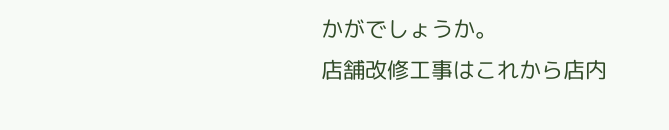かがでしょうか。
店舗改修工事はこれから店内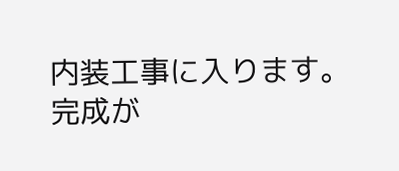内装工事に入ります。
完成が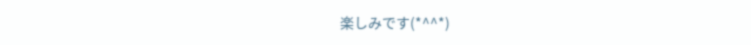楽しみです(*^^*)